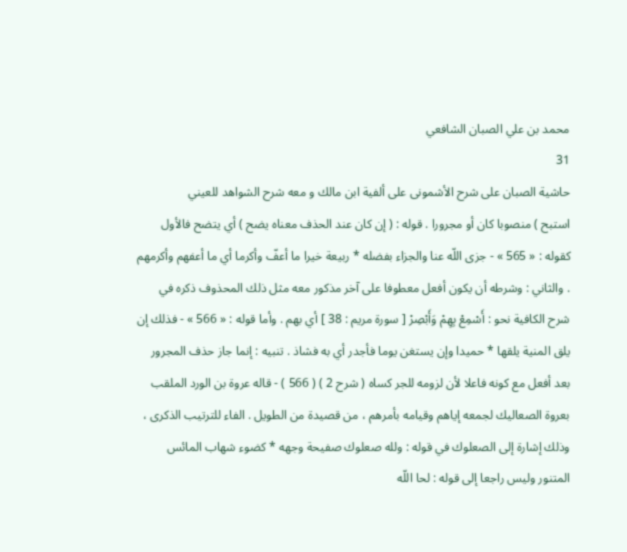محمد بن علي الصبان الشافعي
31
حاشية الصبان على شرح الأشمونى على ألفية ابن مالك و معه شرح الشواهد للعيني
استبح ) منصوبا كان أو مجرورا . قوله : ( إن كان عند الحذف معناه يضح ) أي يتضح فالأول كقوله : « 565 » - جزى اللّه عنا والجزاء بفضله * ربيعة خيرا ما أعفّ وأكرما أي ما أعفهم وأكرمهم . والثاني : وشرطه أن يكون أفعل معطوفا على آخر مذكور معه مثل ذلك المحذوف ذكره في شرح الكافية نحو : أَسْمِعْ بِهِمْ وَأَبْصِرْ [ سورة مريم : 38 ] أي بهم . وأما قوله : « 566 » - فذلك إن يلق المنية يلقها * حميدا وإن يستغن يوما فأجدر أي به فشاذ . تنبيه : إنما جاز حذف المجرور بعد أفعل مع كونه فاعلا لأن لزومه للجر كساه ( شرح 2 ) ( 566 ) - قاله عروة بن الورد الملقب بعروة الصعاليك لجمعه إياهم وقيامه بأمرهم ، من قصيدة من الطويل . الفاء للترتيب الذكرى ، وذلك إشارة إلى الصعلوك في قوله : ولله صعلوك صفيحة وجهه * كضوء شهاب المائس المتنور وليس راجعا إلى قوله : لحا اللّه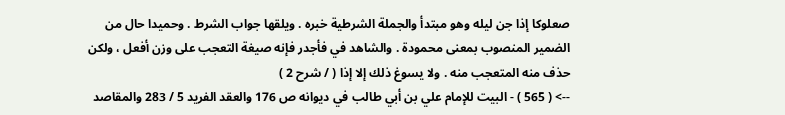صعلوكا إذا جن ليله وهو مبتدأ والجملة الشرطية خبره . ويلقها جواب الشرط . وحميدا حال من الضمير المنصوب بمعنى محمودة . والشاهد في فأجدر فإنه صيغة التعجب على وزن أفعل ، ولكن حذف منه المتعجب منه . ولا يسوغ ذلك إلا إذا ( / شرح 2 )
--> ( 565 ) - البيت للإمام علي بن أبي طالب في ديوانه ص 176 والعقد الفريد 5 / 283 والمقاصد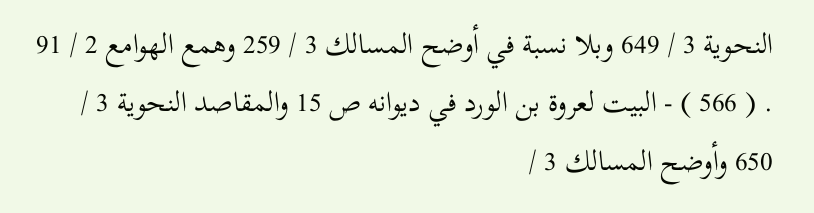النحوية 3 / 649 وبلا نسبة في أوضح المسالك 3 / 259 وهمع الهوامع 2 / 91 . ( 566 ) - البيت لعروة بن الورد في ديوانه ص 15 والمقاصد النحوية 3 / 650 وأوضح المسالك 3 /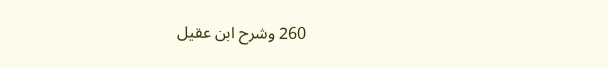260 وشرح ابن عقيل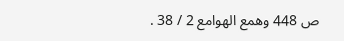ص 448 وهمع الهوامع 2 / 38 .